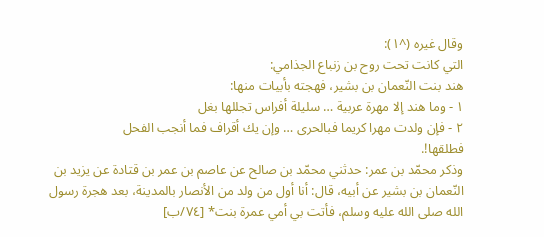وقال غيره (^١):
التي كانت تحت روح بن زنباع الجذامي:
هند بنت النّعمان بن بشير، فهجته بأبيات منها:
١ - وما هند إلا مهرة عربية … سليلة أفراس تجللها بغل
٢ - فإن ولدت مهرا كريما فبالحرى … وإن يك أقراف فما أنجب الفحل
فطلقها!.
وذكر محمّد بن عمر: حدثني محمّد بن صالح عن عاصم بن عمر بن قتادة عن يزيد بن النّعمان بن بشير عن أبيه، قال: أنا أول من ولد من الأنصار بالمدينة، بعد هجرة رسول الله صلى الله عليه وسلم، فأتت بي أمي عمرة بنت* [٧٤/ب]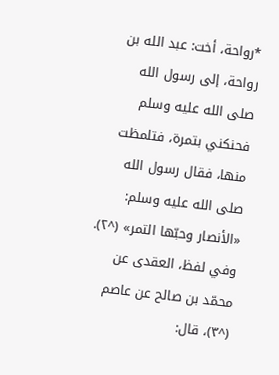*رواحة، أخت: عبد الله بن رواحة، إلى رسول الله صلى الله عليه وسلم فحنكني بتمرة، فتلمظت منها، فقال رسول الله صلى الله عليه وسلم:
«الأنصار وحبّها التمر» (^٢).
وفي لفظ، العقدى عن محمّد بن صالح عن عاصم (^٣)، قال: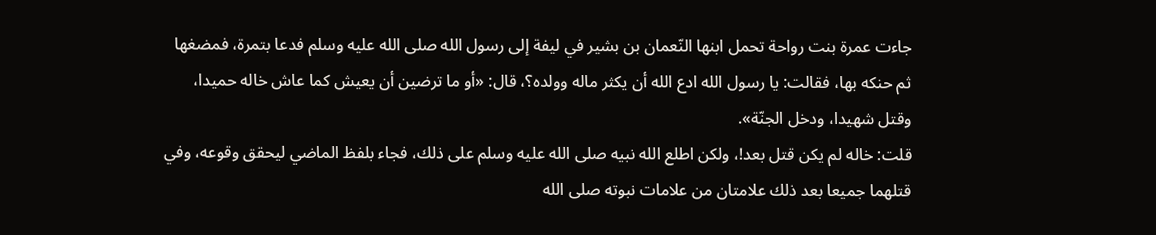جاءت عمرة بنت رواحة تحمل ابنها النّعمان بن بشير في ليفة إلى رسول الله صلى الله عليه وسلم فدعا بتمرة، فمضغها ثم حنكه بها، فقالت: يا رسول الله ادع الله أن يكثر ماله وولده؟، قال: «أو ما ترضين أن يعيش كما عاش خاله حميدا، وقتل شهيدا، ودخل الجنّة».
قلت: خاله لم يكن قتل بعد!، ولكن اطلع الله نبيه صلى الله عليه وسلم على ذلك، فجاء بلفظ الماضي ليحقق وقوعه، وفي قتلهما جميعا بعد ذلك علامتان من علامات نبوته صلى الله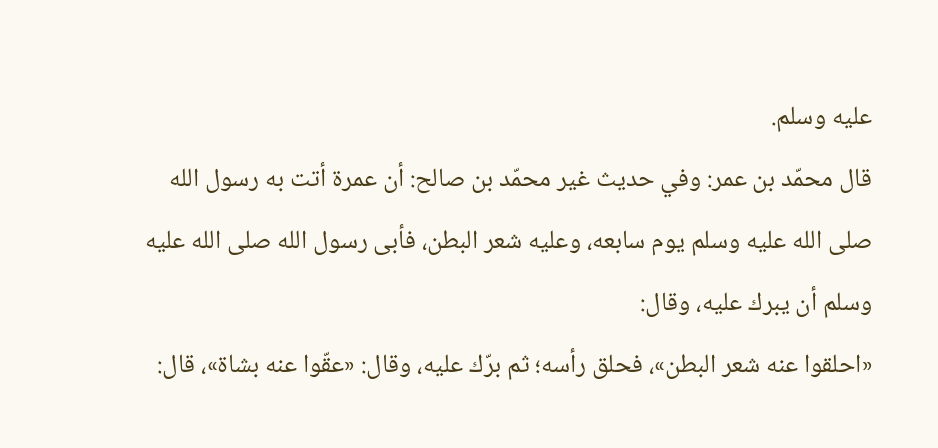عليه وسلم.
قال محمّد بن عمر: وفي حديث غير محمّد بن صالح: أن عمرة أتت به رسول الله صلى الله عليه وسلم يوم سابعه، وعليه شعر البطن، فأبى رسول الله صلى الله عليه وسلم أن يبرك عليه، وقال:
«احلقوا عنه شعر البطن»، فحلق رأسه؛ ثم برّك عليه، وقال: «عقّوا عنه بشاة»، قال: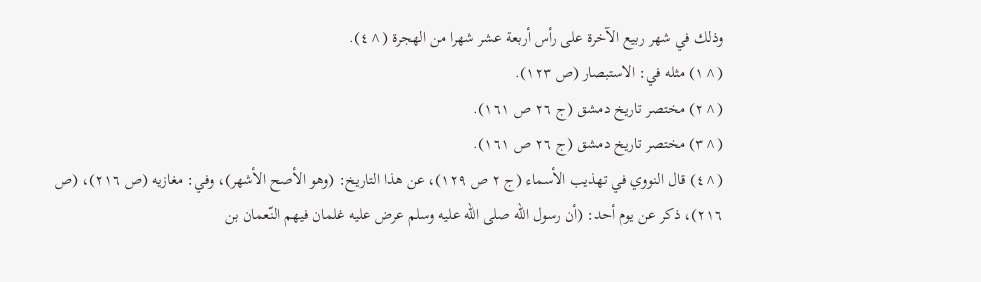وذلك في شهر ربيع الآخرة على رأس أربعة عشر شهرا من الهجرة (^٤).
(^١) مثله في: الاستبصار (ص ١٢٣).
(^٢) مختصر تاريخ دمشق (ج ٢٦ ص ١٦١).
(^٣) مختصر تاريخ دمشق (ج ٢٦ ص ١٦١).
(^٤) قال النووي في تهذيب الأسماء (ج ٢ ص ١٢٩)، عن هذا التاريخ: (وهو الأصح الأشهر)، وفي: مغازيه (ص ٢١٦)، (ص ٢١٦)، ذكر عن يوم أحد: (أن رسول الله صلى الله عليه وسلم عرض عليه غلمان فيهم النّعمان بن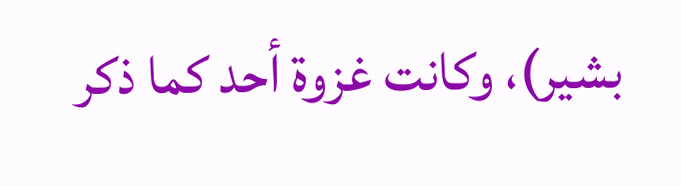بشير)، وكانت غزوة أحد كما ذكر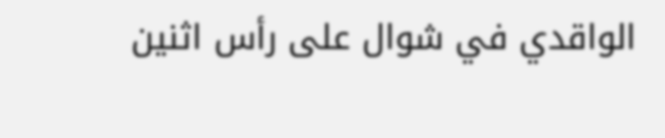الواقدي في شوال على رأس اثنين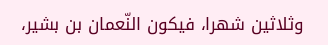وثلاثين شهرا، فيكون النّعمان بن بشير،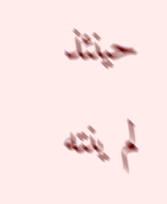حينئذ لم ينته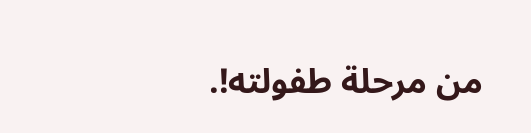من مرحلة طفولته!.